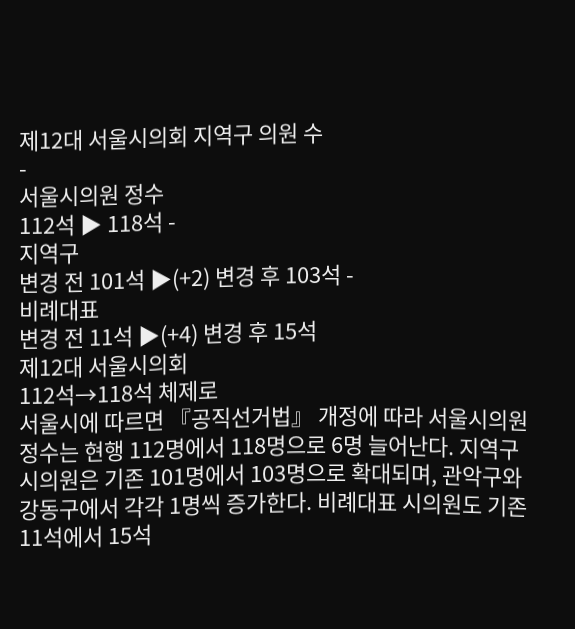제12대 서울시의회 지역구 의원 수
-
서울시의원 정수
112석 ▶ 118석 -
지역구
변경 전 101석 ▶(+2) 변경 후 103석 -
비례대표
변경 전 11석 ▶(+4) 변경 후 15석
제12대 서울시의회
112석→118석 체제로
서울시에 따르면 『공직선거법』 개정에 따라 서울시의원 정수는 현행 112명에서 118명으로 6명 늘어난다. 지역구 시의원은 기존 101명에서 103명으로 확대되며, 관악구와 강동구에서 각각 1명씩 증가한다. 비례대표 시의원도 기존 11석에서 15석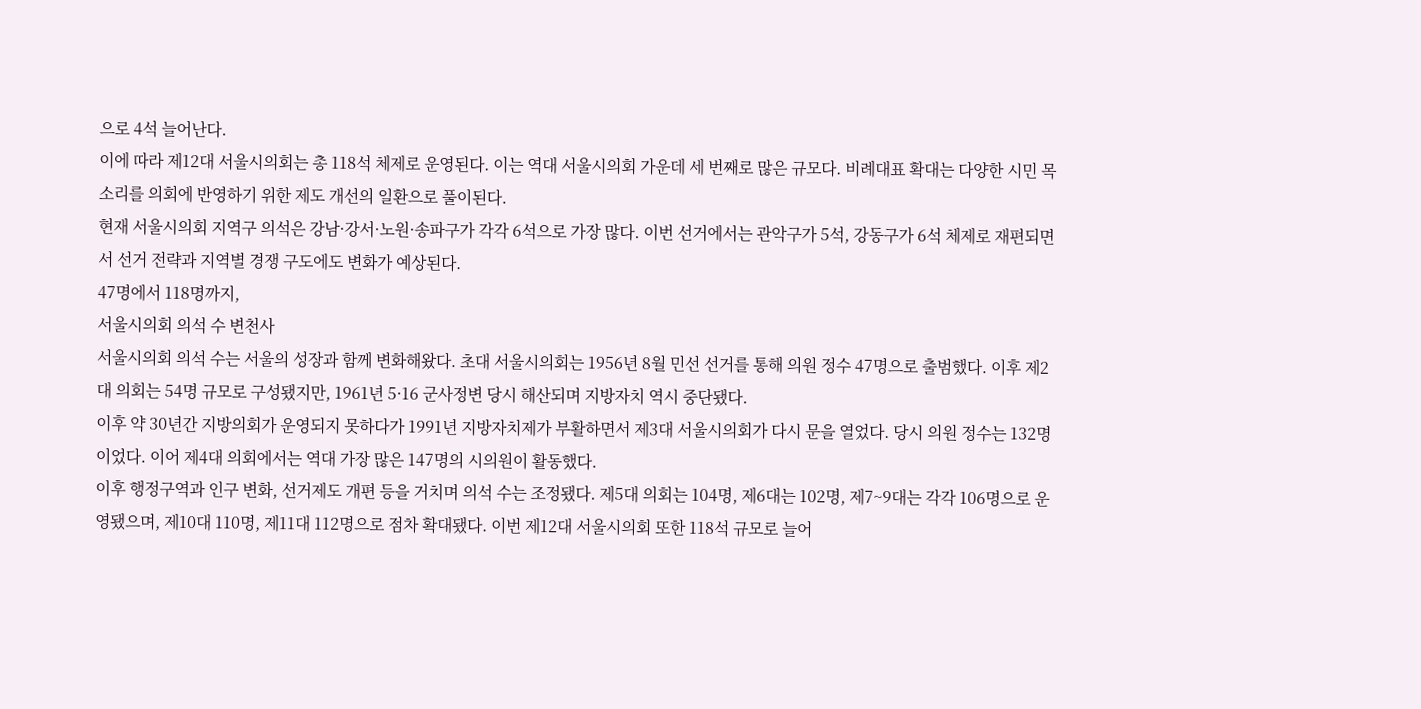으로 4석 늘어난다.
이에 따라 제12대 서울시의회는 총 118석 체제로 운영된다. 이는 역대 서울시의회 가운데 세 번째로 많은 규모다. 비례대표 확대는 다양한 시민 목소리를 의회에 반영하기 위한 제도 개선의 일환으로 풀이된다.
현재 서울시의회 지역구 의석은 강남·강서·노원·송파구가 각각 6석으로 가장 많다. 이번 선거에서는 관악구가 5석, 강동구가 6석 체제로 재편되면서 선거 전략과 지역별 경쟁 구도에도 변화가 예상된다.
47명에서 118명까지,
서울시의회 의석 수 변천사
서울시의회 의석 수는 서울의 성장과 함께 변화해왔다. 초대 서울시의회는 1956년 8월 민선 선거를 통해 의원 정수 47명으로 출범했다. 이후 제2대 의회는 54명 규모로 구성됐지만, 1961년 5·16 군사정변 당시 해산되며 지방자치 역시 중단됐다.
이후 약 30년간 지방의회가 운영되지 못하다가 1991년 지방자치제가 부활하면서 제3대 서울시의회가 다시 문을 열었다. 당시 의원 정수는 132명이었다. 이어 제4대 의회에서는 역대 가장 많은 147명의 시의원이 활동했다.
이후 행정구역과 인구 변화, 선거제도 개편 등을 거치며 의석 수는 조정됐다. 제5대 의회는 104명, 제6대는 102명, 제7~9대는 각각 106명으로 운영됐으며, 제10대 110명, 제11대 112명으로 점차 확대됐다. 이번 제12대 서울시의회 또한 118석 규모로 늘어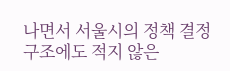나면서 서울시의 정책 결정 구조에도 적지 않은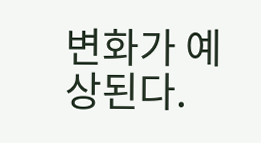변화가 예상된다.